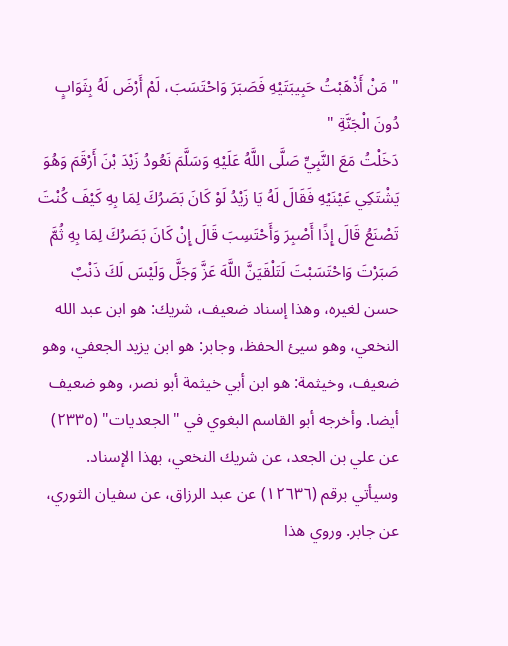" مَنْ أَذْهَبْتُ حَبِيبَتَيْهِ فَصَبَرَ وَاحْتَسَبَ، لَمْ أَرْضَ لَهُ بِثَوَابٍ دُونَ الْجَنَّةِ "
دَخَلْتُ مَعَ النَّبِيِّ صَلَّى اللَّهُ عَلَيْهِ وَسَلَّمَ نَعُودُ زَيْدَ بْنَ أَرْقَمَ وَهُوَ يَشْتَكِي عَيْنَيْهِ فَقَالَ لَهُ يَا زَيْدُ لَوْ كَانَ بَصَرُكَ لِمَا بِهِ كَيْفَ كُنْتَ تَصْنَعُ قَالَ إِذًا أَصْبِرَ وَأَحْتَسِبَ قَالَ إِنْ كَانَ بَصَرُكَ لِمَا بِهِ ثُمَّ صَبَرْتَ وَاحْتَسَبْتَ لَتَلْقَيَنَّ اللَّهَ عَزَّ وَجَلَّ وَلَيْسَ لَكَ ذَنْبٌ
حسن لغيره، وهذا إسناد ضعيف، شريك: هو ابن عبد الله النخعي، وهو سيئ الحفظ، وجابر: هو ابن يزيد الجعفي، وهو ضعيف، وخيثمة: هو ابن أبي خيثمة أبو نصر، وهو ضعيف أيضا. وأخرجه أبو القاسم البغوي في "الجعديات" (٢٣٣٥) عن علي بن الجعد، عن شريك النخعي، بهذا الإسناد. وسيأتي برقم (١٢٦٣٦) عن عبد الرزاق، عن سفيان الثوري، عن جابر. وروي هذا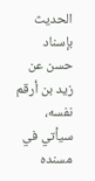الحديث بإسناد حسن عن زيد بن أرقم نفسه، سيأتي في مسنده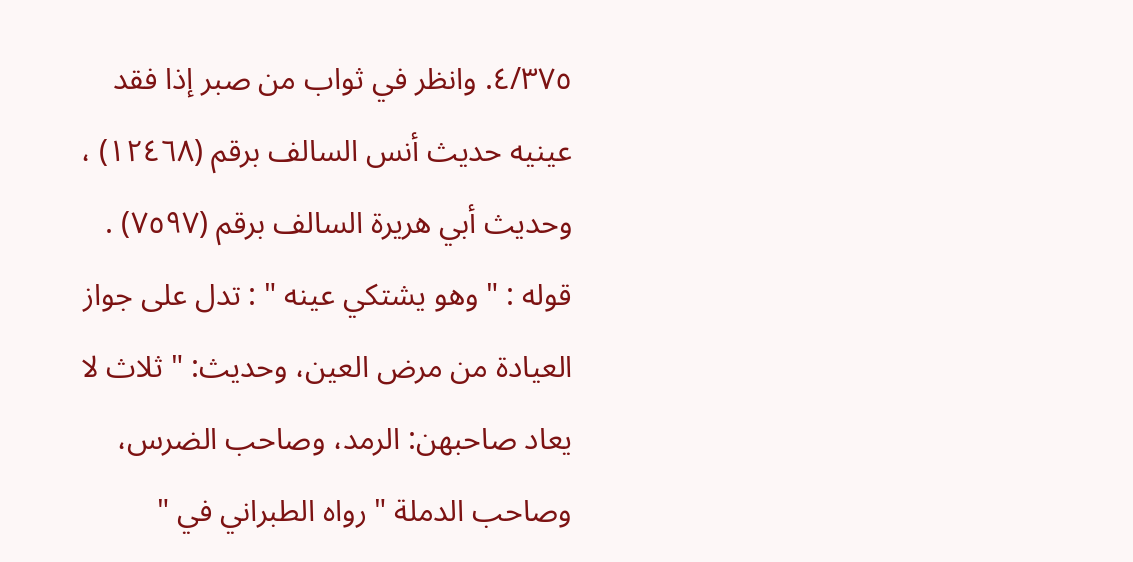٤/٣٧٥. وانظر في ثواب من صبر إذا فقد عينيه حديث أنس السالف برقم (١٢٤٦٨) ، وحديث أبي هريرة السالف برقم (٧٥٩٧) .
قوله : " وهو يشتكي عينه " : تدل على جواز العيادة من مرض العين، وحديث: " ثلاث لا يعاد صاحبهن: الرمد، وصاحب الضرس، وصاحب الدملة " رواه الطبراني في "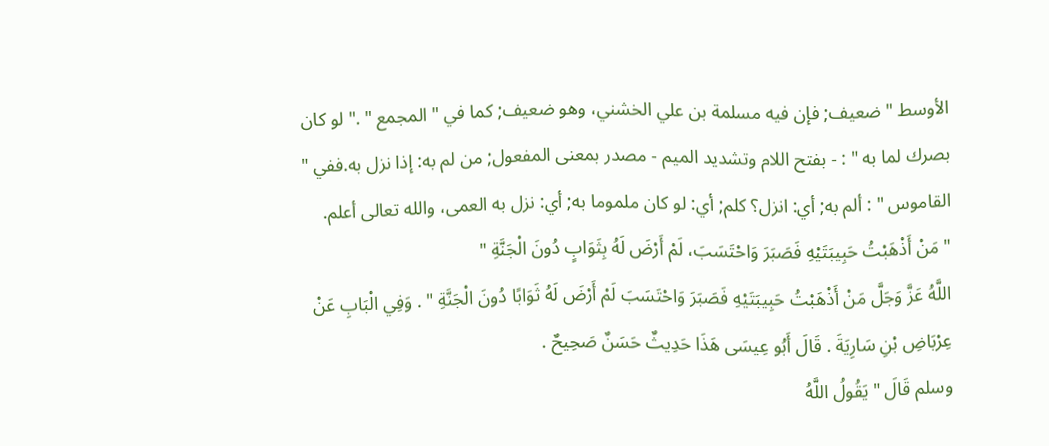الأوسط " ضعيف; فإن فيه مسلمة بن علي الخشني، وهو ضعيف; كما في " المجمع " ." لو كان بصرك لما به " : - بفتح اللام وتشديد الميم - مصدر بمعنى المفعول; من لم به: إذا نزل به.ففي " القاموس " : ألم به; أي: انزل؟ كلم; أي: لو كان ملموما به; أي: نزل به العمى، والله تعالى أعلم.
" مَنْ أَذْهَبْتُ حَبِيبَتَيْهِ فَصَبَرَ وَاحْتَسَبَ، لَمْ أَرْضَ لَهُ بِثَوَابٍ دُونَ الْجَنَّةِ "
اللَّهُ عَزَّ وَجَلَّ مَنْ أَذْهَبْتُ حَبِيبَتَيْهِ فَصَبَرَ وَاحْتَسَبَ لَمْ أَرْضَ لَهُ ثَوَابًا دُونَ الْجَنَّةِ " . وَفِي الْبَابِ عَنْ عِرْبَاضِ بْنِ سَارِيَةَ . قَالَ أَبُو عِيسَى هَذَا حَدِيثٌ حَسَنٌ صَحِيحٌ .
وسلم قَالَ " يَقُولُ اللَّهُ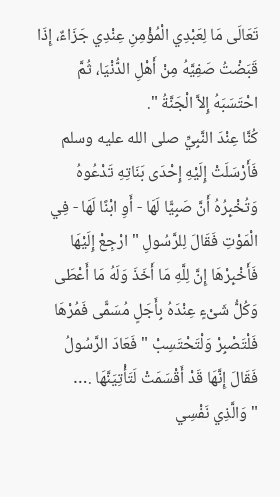تَعَالَى مَا لِعَبْدِي الْمُؤْمِنِ عِنْدِي جَزَاءٌ، إِذَا قَبَضْتُ صَفِيَّهُ مِنْ أَهْلِ الدُّنْيَا، ثُمَّ احْتَسَبَهُ إِلاَّ الْجَنَّةُ ".
كُنَّا عِنْدَ النَّبِيِّ صلى الله عليه وسلم فَأَرْسَلَتْ إِلَيْهِ إِحْدَى بَنَاتِهِ تَدْعُوهُ وَتُخْبِرُهُ أَنَّ صَبِيًّا لَهَا - أَوِ ابْنًا لَهَا - فِي الْمَوْتِ فَقَالَ لِلرَّسُولِ " ارْجِعْ إِلَيْهَا فَأَخْبِرْهَا إِنَّ لِلَّهِ مَا أَخَذَ وَلَهُ مَا أَعْطَى وَكُلُّ شَىْءٍ عِنْدَهُ بِأَجَلٍ مُسَمًّى فَمُرْهَا فَلْتَصْبِرْ وَلْتَحْتَسِبْ " فَعَادَ الرَّسُولُ فَقَالَ إِنَّهَا قَدْ أَقْسَمَتْ لَتَأْتِيَنَّهَا .…
" وَالَّذِي نَفْسِي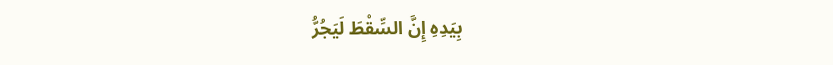بِيَدِهِ إِنَّ السِّقْطَ لَيَجُرُّ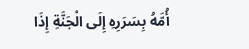أُمَّهُ بِسَرَرِهِ إِلَى الْجَنَّةِ إِذَا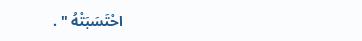احْتَسَبَتْهُ " .